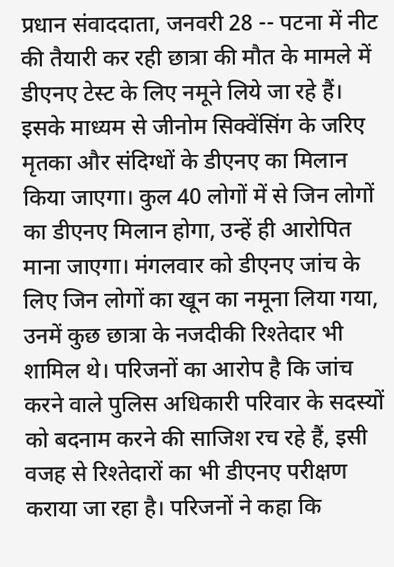प्रधान संवाददाता, जनवरी 28 -- पटना में नीट की तैयारी कर रही छात्रा की मौत के मामले में डीएनए टेस्ट के लिए नमूने लिये जा रहे हैं। इसके माध्यम से जीनोम सिक्वेंसिंग के जरिए मृतका और संदिग्धों के डीएनए का मिलान किया जाएगा। कुल 40 लोगों में से जिन लोगों का डीएनए मिलान होगा, उन्हें ही आरोपित माना जाएगा। मंगलवार को डीएनए जांच के लिए जिन लोगों का खून का नमूना लिया गया, उनमें कुछ छात्रा के नजदीकी रिश्तेदार भी शामिल थे। परिजनों का आरोप है कि जांच करने वाले पुलिस अधिकारी परिवार के सदस्यों को बदनाम करने की साजिश रच रहे हैं, इसी वजह से रिश्तेदारों का भी डीएनए परीक्षण कराया जा रहा है। परिजनों ने कहा कि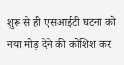शुरू से ही एसआईटी घटना को नया मोड़ देने की कोशिश कर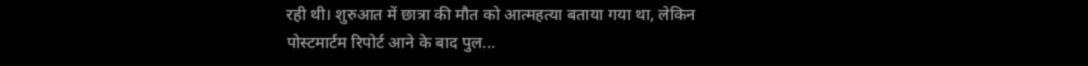रही थी। शुरुआत में छात्रा की मौत को आत्महत्या बताया गया था, लेकिन पोस्टमार्टम रिपोर्ट आने के बाद पुल...